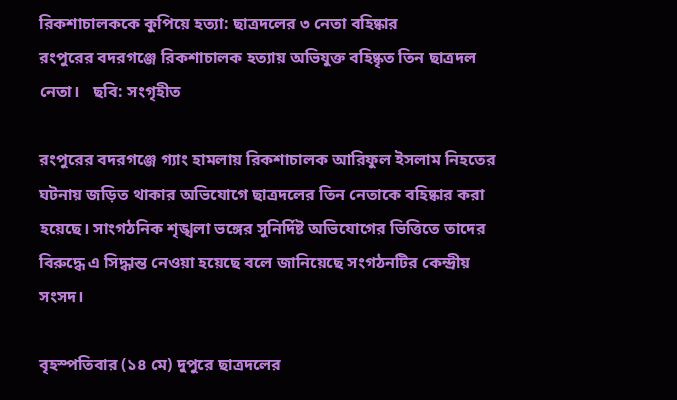রিকশাচালককে কুপিয়ে হত্যা: ছাত্রদলের ৩ নেতা বহিষ্কার
রংপুরের বদরগঞ্জে রিকশাচালক হত্যায় অভিযুক্ত বহিষ্কৃত তিন ছাত্রদল নেতা।   ছবি: সংগৃহীত

রংপুরের বদরগঞ্জে গ্যাং হামলায় রিকশাচালক আরিফুল ইসলাম নিহতের ঘটনায় জড়িত থাকার অভিযোগে ছাত্রদলের তিন নেতাকে বহিষ্কার করা হয়েছে। সাংগঠনিক শৃঙ্খলা ভঙ্গের সুনির্দিষ্ট অভিযোগের ভিত্তিতে তাদের বিরুদ্ধে এ সিদ্ধান্ত নেওয়া হয়েছে বলে জানিয়েছে সংগঠনটির কেন্দ্রীয় সংসদ।

বৃহস্পতিবার (১৪ মে) দুপুরে ছাত্রদলের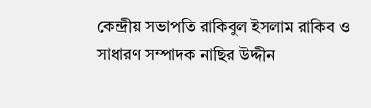কেন্দ্রীয় সভাপতি রাকিবুল ইসলাম রাকিব ও সাধারণ সম্পাদক নাছির উদ্দীন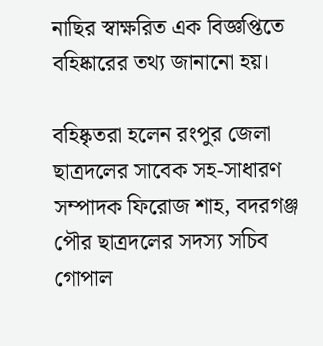নাছির স্বাক্ষরিত এক বিজ্ঞপ্তিতে বহিষ্কারের তথ্য জানানো হয়।

বহিষ্কৃতরা হলেন রংপুর জেলা ছাত্রদলের সাবেক সহ-সাধারণ সম্পাদক ফিরোজ শাহ, বদরগঞ্জ পৌর ছাত্রদলের সদস্য সচিব গোপাল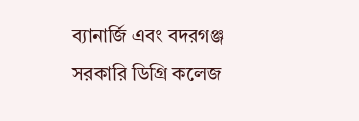ব্যানার্জি এবং বদরগঞ্জ সরকারি ডিগ্রি কলেজ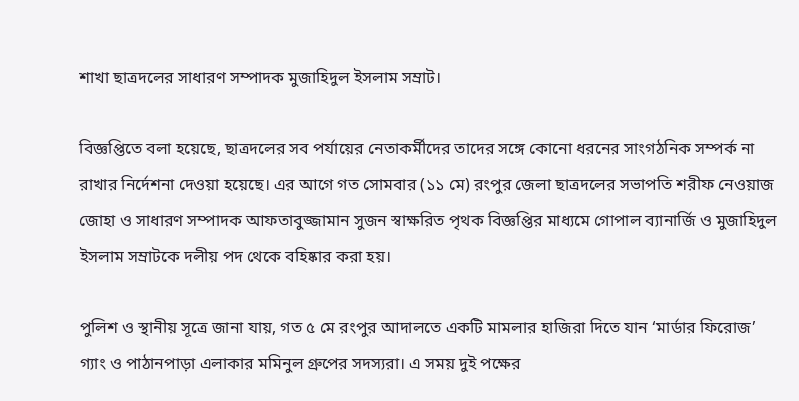শাখা ছাত্রদলের সাধারণ সম্পাদক মুজাহিদুল ইসলাম সম্রাট।

বিজ্ঞপ্তিতে বলা হয়েছে, ছাত্রদলের সব পর্যায়ের নেতাকর্মীদের তাদের সঙ্গে কোনো ধরনের সাংগঠনিক সম্পর্ক না রাখার নির্দেশনা দেওয়া হয়েছে। এর আগে গত সোমবার (১১ মে) রংপুর জেলা ছাত্রদলের সভাপতি শরীফ নেওয়াজ জোহা ও সাধারণ সম্পাদক আফতাবুজ্জামান সুজন স্বাক্ষরিত পৃথক বিজ্ঞপ্তির মাধ্যমে গোপাল ব্যানার্জি ও মুজাহিদুল ইসলাম সম্রাটকে দলীয় পদ থেকে বহিষ্কার করা হয়।

পুলিশ ও স্থানীয় সূত্রে জানা যায়, গত ৫ মে রংপুর আদালতে একটি মামলার হাজিরা দিতে যান ‘মার্ডার ফিরোজ’ গ্যাং ও পাঠানপাড়া এলাকার মমিনুল গ্রুপের সদস্যরা। এ সময় দুই পক্ষের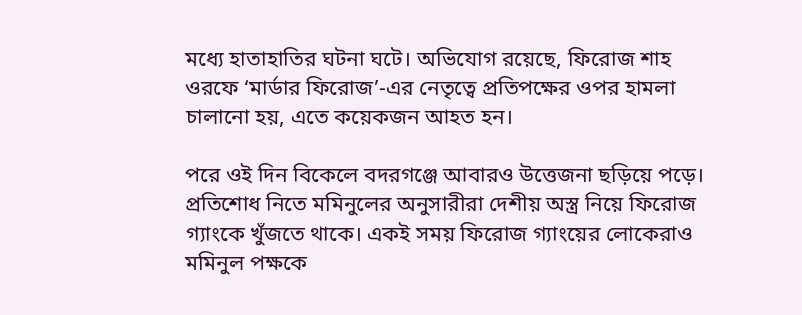মধ্যে হাতাহাতির ঘটনা ঘটে। অভিযোগ রয়েছে, ফিরোজ শাহ ওরফে ‘মার্ডার ফিরোজ’-এর নেতৃত্বে প্রতিপক্ষের ওপর হামলা চালানো হয়, এতে কয়েকজন আহত হন।

পরে ওই দিন বিকেলে বদরগঞ্জে আবারও উত্তেজনা ছড়িয়ে পড়ে। প্রতিশোধ নিতে মমিনুলের অনুসারীরা দেশীয় অস্ত্র নিয়ে ফিরোজ গ্যাংকে খুঁজতে থাকে। একই সময় ফিরোজ গ্যাংয়ের লোকেরাও মমিনুল পক্ষকে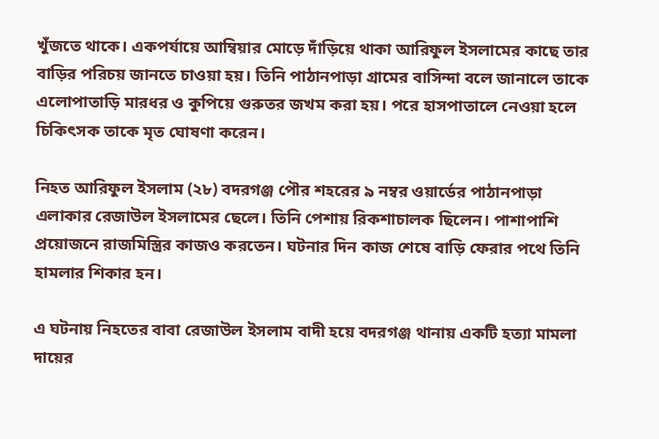খুঁজতে থাকে। একপর্যায়ে আম্বিয়ার মোড়ে দাঁড়িয়ে থাকা আরিফুল ইসলামের কাছে তার বাড়ির পরিচয় জানতে চাওয়া হয়। তিনি পাঠানপাড়া গ্রামের বাসিন্দা বলে জানালে তাকে এলোপাতাড়ি মারধর ও কুপিয়ে গুরুতর জখম করা হয়। পরে হাসপাতালে নেওয়া হলে চিকিৎসক তাকে মৃত ঘোষণা করেন।

নিহত আরিফুল ইসলাম (২৮) বদরগঞ্জ পৌর শহরের ৯ নম্বর ওয়ার্ডের পাঠানপাড়া এলাকার রেজাউল ইসলামের ছেলে। তিনি পেশায় রিকশাচালক ছিলেন। পাশাপাশি প্রয়োজনে রাজমিস্ত্রির কাজও করতেন। ঘটনার দিন কাজ শেষে বাড়ি ফেরার পথে তিনি হামলার শিকার হন।

এ ঘটনায় নিহতের বাবা রেজাউল ইসলাম বাদী হয়ে বদরগঞ্জ থানায় একটি হত্যা মামলা দায়ের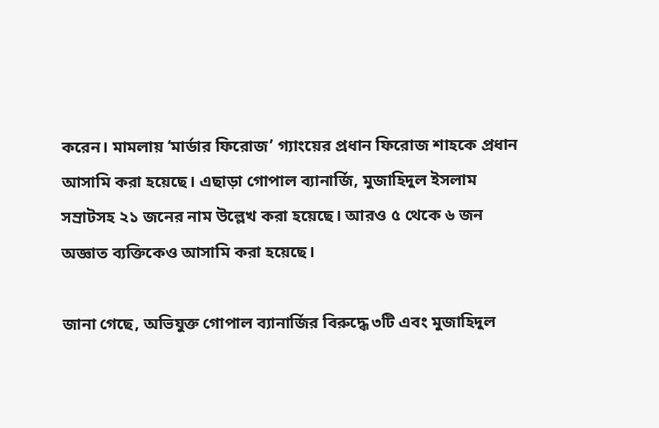করেন। মামলায় ‘মার্ডার ফিরোজ’ গ্যাংয়ের প্রধান ফিরোজ শাহকে প্রধান আসামি করা হয়েছে। এছাড়া গোপাল ব্যানার্জি, মুজাহিদুল ইসলাম সম্রাটসহ ২১ জনের নাম উল্লেখ করা হয়েছে। আরও ৫ থেকে ৬ জন অজ্ঞাত ব্যক্তিকেও আসামি করা হয়েছে।

জানা গেছে, অভিযুক্ত গোপাল ব্যানার্জির বিরুদ্ধে ৩টি এবং মুজাহিদুল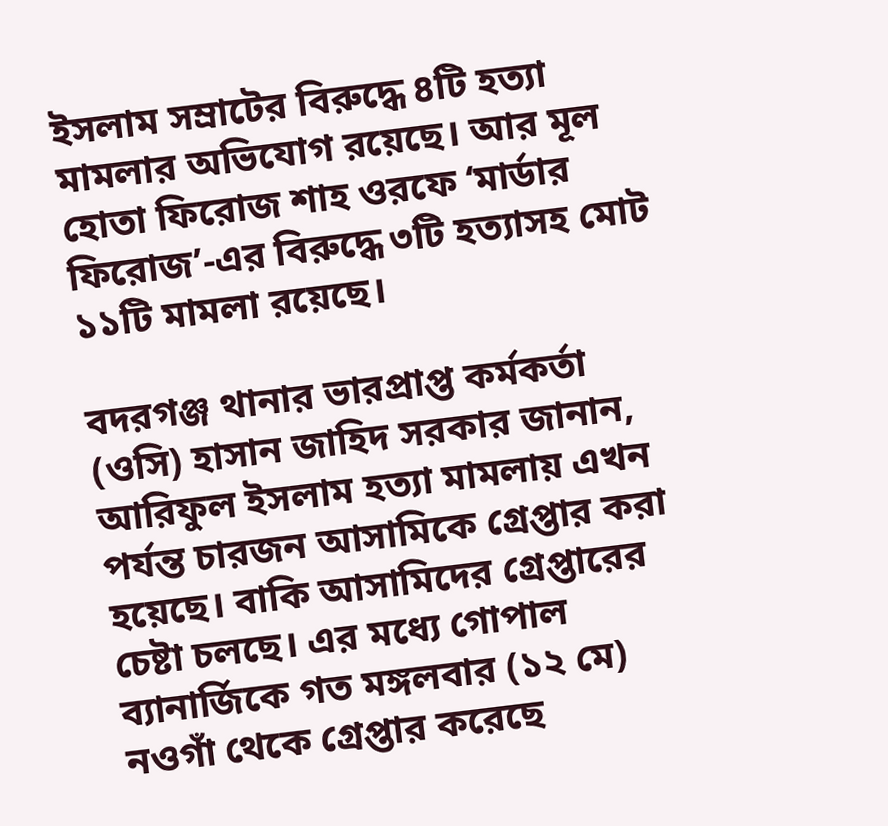ইসলাম সম্রাটের বিরুদ্ধে ৪টি হত্যা মামলার অভিযোগ রয়েছে। আর মূল হোতা ফিরোজ শাহ ওরফে ‘মার্ডার ফিরোজ’-এর বিরুদ্ধে ৩টি হত্যাসহ মোট ১১টি মামলা রয়েছে।

বদরগঞ্জ থানার ভারপ্রাপ্ত কর্মকর্তা (ওসি) হাসান জাহিদ সরকার জানান, আরিফুল ইসলাম হত্যা মামলায় এখন পর্যন্ত চারজন আসামিকে গ্রেপ্তার করা হয়েছে। বাকি আসামিদের গ্রেপ্তারের চেষ্টা চলছে। এর মধ্যে গোপাল ব্যানার্জিকে গত মঙ্গলবার (১২ মে) নওগাঁ থেকে গ্রেপ্তার করেছে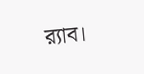র‍্যাব।